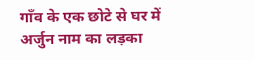गाँव के एक छोटे से घर में अर्जुन नाम का लड़का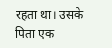रहता था। उसके पिता एक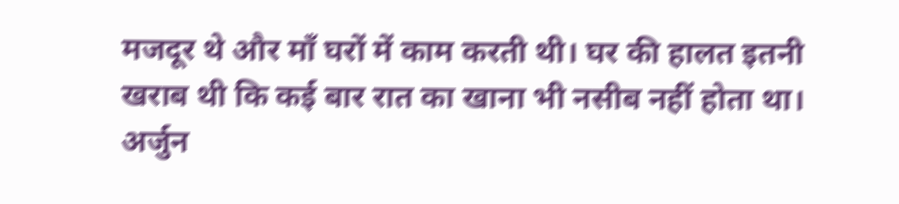मजदूर थे और माँ घरों में काम करती थी। घर की हालत इतनी खराब थी कि कई बार रात का खाना भी नसीब नहीं होता था।
अर्जुन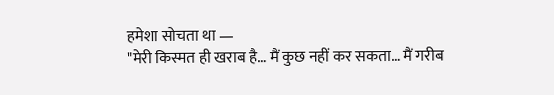हमेशा सोचता था —
"मेरी किस्मत ही खराब है… मैं कुछ नहीं कर सकता… मैं गरीब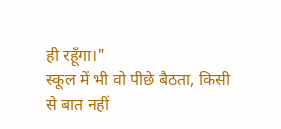ही रहूँगा।"
स्कूल में भी वो पीछे बैठता, किसी से बात नहीं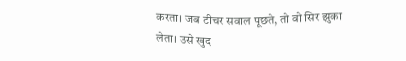करता। जब टीचर सवाल पूछते, तो वो सिर झुका लेता। उसे खुद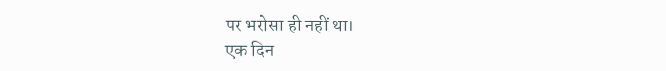पर भरोसा ही नहीं था।
एक दिन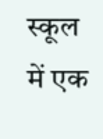स्कूल में एक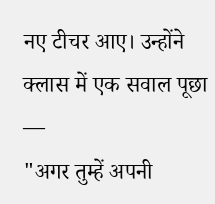नए टीचर आए। उन्होंने क्लास में एक सवाल पूछा —
"अगर तुम्हें अपनी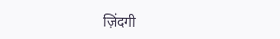ज़िंदगी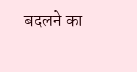बदलने का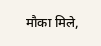मौका मिले,